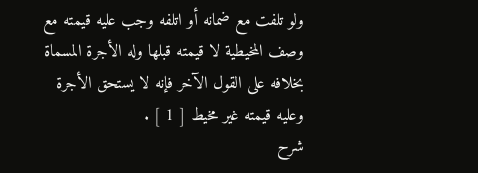ولو تلفت مع ضمانه أو اتلفه وجب عليه قيمته مع وصف المخيطية لا قيمته قبلها وله الأجرة المسماة بخلافه على القول الآخر فإنه لا يستحق الأجرة وعليه قيمته غير مخيط [ 1 ] .
شرح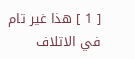[ 1 ] هذا غير تام في الاتلاف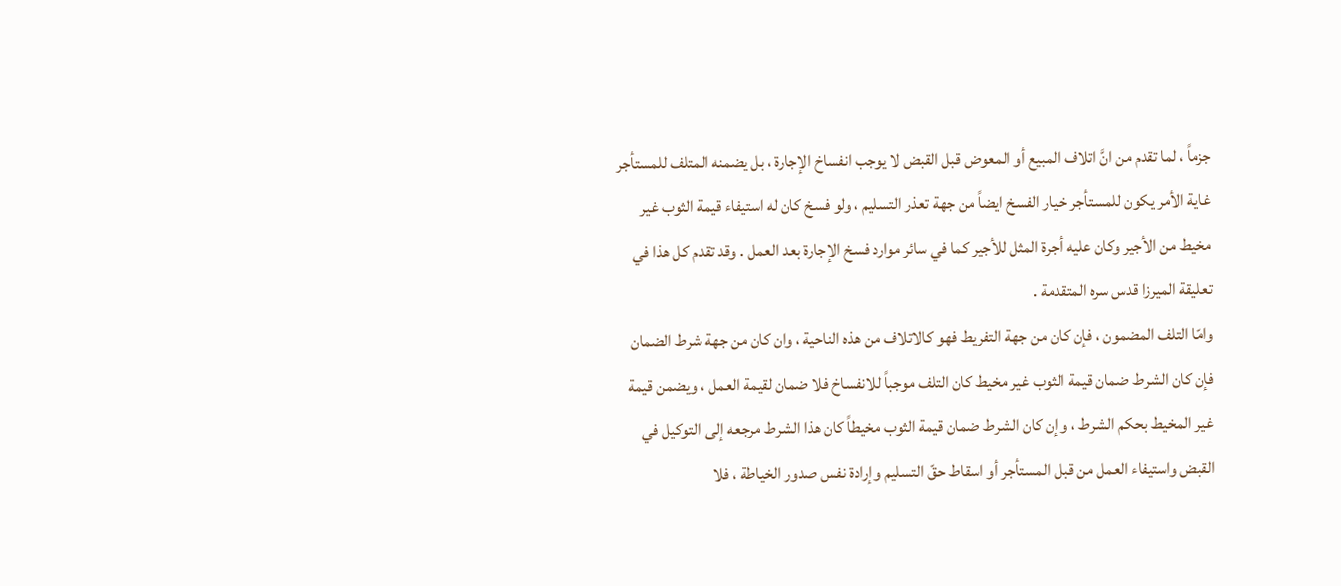جزماً ، لما تقدم من انَّ اتلاف المبيع أو المعوض قبل القبض لا يوجب انفساخ الإجارة ، بل يضمنه المتلف للمستأجر غاية الأمر يكون للمستأجر خيار الفسخ ايضاً من جهة تعذر التسليم ، ولو فسخ كان له استيفاء قيمة الثوب غير مخيط من الأجير وكان عليه أجرة المثل للأجير كما في سائر موارد فسخ الإجارة بعد العمل . وقد تقدم كل هذا في تعليقة الميرزا قدس سره المتقدمة .
وامّا التلف المضمون ، فإن كان من جهة التفريط فهو كالاتلاف من هذه الناحية ، وان كان من جهة شرط الضمان فإن كان الشرط ضمان قيمة الثوب غير مخيط كان التلف موجباً للانفساخ فلا ضمان لقيمة العمل ، ويضمن قيمة غير المخيط بحكم الشرط ، وإن كان الشرط ضمان قيمة الثوب مخيطاً كان هذا الشرط مرجعه إلى التوكيل في القبض واستيفاء العمل من قبل المستأجر أو اسقاط حقّ التسليم وإرادة نفس صدور الخياطة ، فلا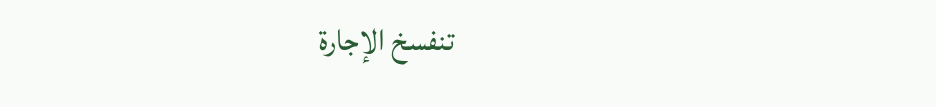تنفسخ الإجارة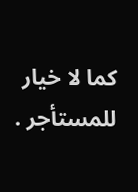كما لا خيار للمستأجر .